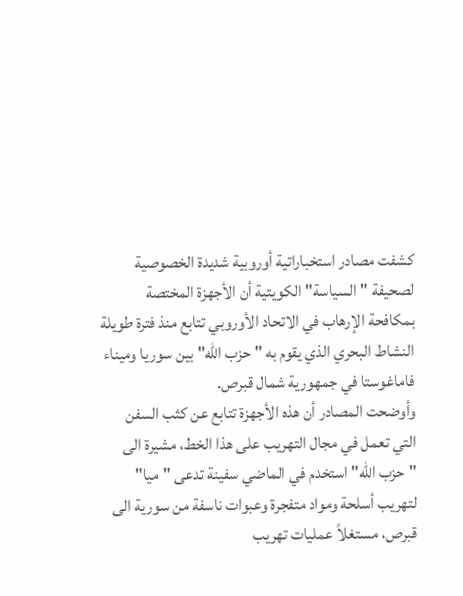كشفت مصادر استخباراتية أوروبية شديدة الخصوصية لصحيفة "السياسة" الكويتية أن الأجهزة المختصة بمكافحة الإرهاب في الاتحاد الأوروبي تتابع منذ فترة طويلة النشاط البحري الذي يقوم به "حزب الله" بين سوريا وميناء فاماغوستا في جمهورية شمال قبرص.
وأوضحت المصادر أن هذه الأجهزة تتابع عن كثب السفن التي تعمل في مجال التهريب على هذا الخط، مشيرة الى "حزب الله" استخدم في الماضي سفينة تدعى "ميا" لتهريب أسلحة ومواد متفجرة وعبوات ناسفة من سورية الى قبرص، مستغلاً عمليات تهريب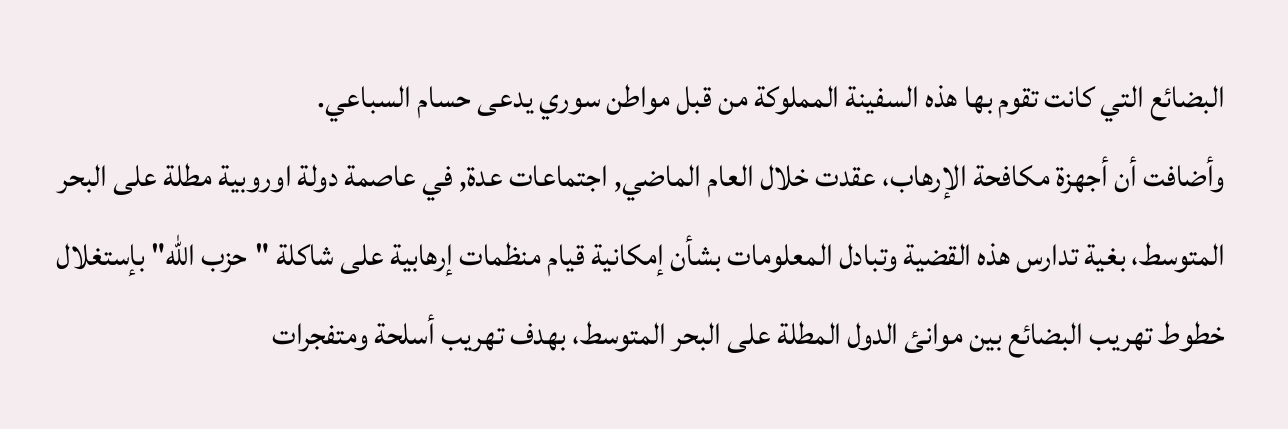البضائع التي كانت تقوم بها هذه السفينة المملوكة من قبل مواطن سوري يدعى حسام السباعي.
وأضافت أن أجهزة مكافحة الإرهاب، عقدت خلال العام الماضي, اجتماعات عدة, في عاصمة دولة اوروبية مطلة على البحر المتوسط، بغية تدارس هذه القضية وتبادل المعلومات بشأن إمكانية قيام منظمات إرهابية على شاكلة "حزب الله" بإستغلال خطوط تهريب البضائع بين موانئ الدول المطلة على البحر المتوسط، بهدف تهريب أسلحة ومتفجرات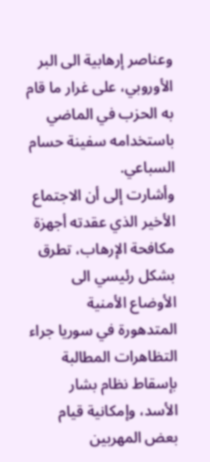وعناصر إرهابية الى البر الأوروبي، على غرار ما قام به الحزب في الماضي باستخدامه سفينة حسام السباعي.
وأشارت إلى أن الاجتماع الأخير الذي عقدته أجهزة مكافحة الإرهاب، تطرق بشكل رئيسي الى الأوضاع الأمنية المتدهورة في سوريا جراء التظاهرات المطالبة بإسقاط نظام بشار الأسد، وإمكانية قيام بعض المهربين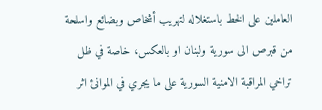العاملين على الخط باستغلاله لتهريب أشخاص وبضائع واسلحة من قبرص الى سورية ولبنان او بالعكس، خاصة في ظل تراخي المراقبة الامنية السورية على ما يجري في الموانئ اثر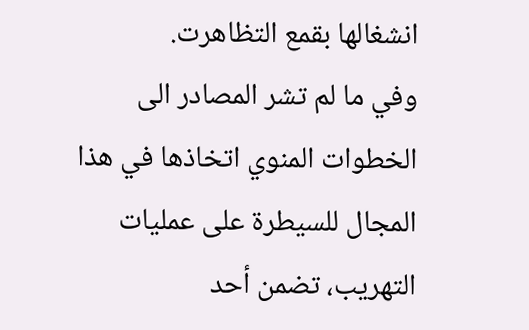انشغالها بقمع التظاهرت.
وفي ما لم تشر المصادر الى الخطوات المنوي اتخاذها في هذا المجال للسيطرة على عمليات التهريب، تضمن أحد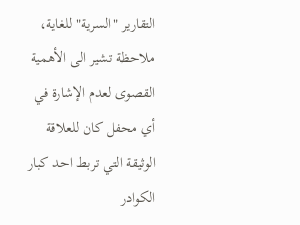التقارير "السرية" للغاية، ملاحظة تشير الى الأهمية القصوى لعدم الإشارة في أي محفل كان للعلاقة الوثيقة التي تربط احد كبار الكوادر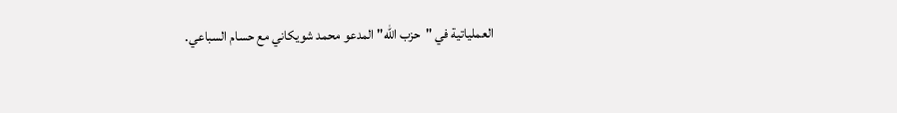العملياتية في "حزب الله" المدعو محمد شويكاني مع حسام السباعي.